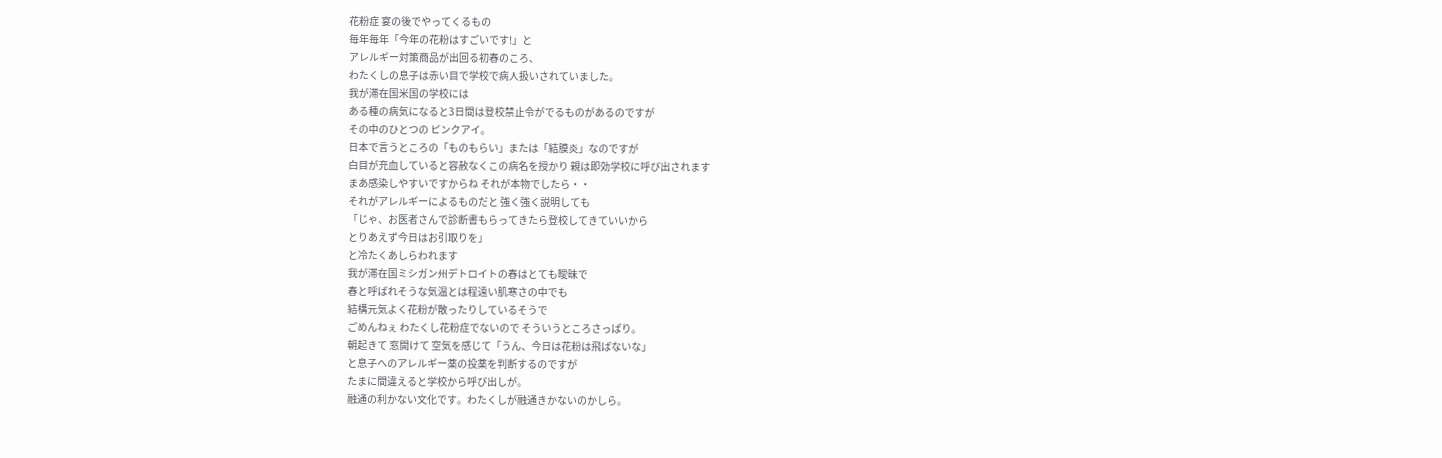花粉症 宴の後でやってくるもの
毎年毎年「今年の花粉はすごいです!」と
アレルギー対策商品が出回る初春のころ、
わたくしの息子は赤い目で学校で病人扱いされていました。
我が滞在国米国の学校には
ある種の病気になると3日間は登校禁止令がでるものがあるのですが
その中のひとつの ピンクアイ。
日本で言うところの「ものもらい」または「結膜炎」なのですが
白目が充血していると容赦なくこの病名を授かり 親は即効学校に呼び出されます
まあ感染しやすいですからね それが本物でしたら・・
それがアレルギーによるものだと 強く強く説明しても
「じゃ、お医者さんで診断書もらってきたら登校してきていいから
とりあえず今日はお引取りを」
と冷たくあしらわれます
我が滞在国ミシガン州デトロイトの春はとても曖昧で
春と呼ばれそうな気温とは程遠い肌寒さの中でも
結構元気よく花粉が散ったりしているそうで
ごめんねぇ わたくし花粉症でないので そういうところさっぱり。
朝起きて 窓開けて 空気を感じて「うん、今日は花粉は飛ばないな」
と息子へのアレルギー薬の投薬を判断するのですが
たまに間違えると学校から呼び出しが。
融通の利かない文化です。わたくしが融通きかないのかしら。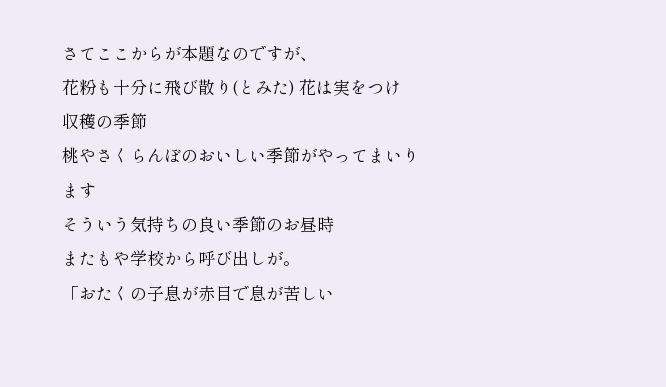さてここからが本題なのですが、
花粉も十分に飛び散り(とみた) 花は実をつけ 収穫の季節
桃やさくらんぼのおいしい季節がやってまいります
そういう気持ちの良い季節のお昼時
またもや学校から呼び出しが。
「おたくの子息が赤目で息が苦しい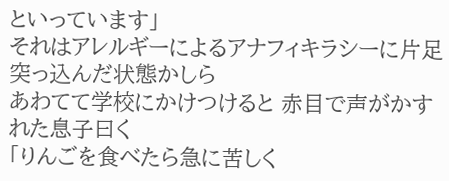といっています」
それはアレルギーによるアナフィキラシーに片足突っ込んだ状態かしら
あわてて学校にかけつけると 赤目で声がかすれた息子曰く
「りんごを食べたら急に苦しく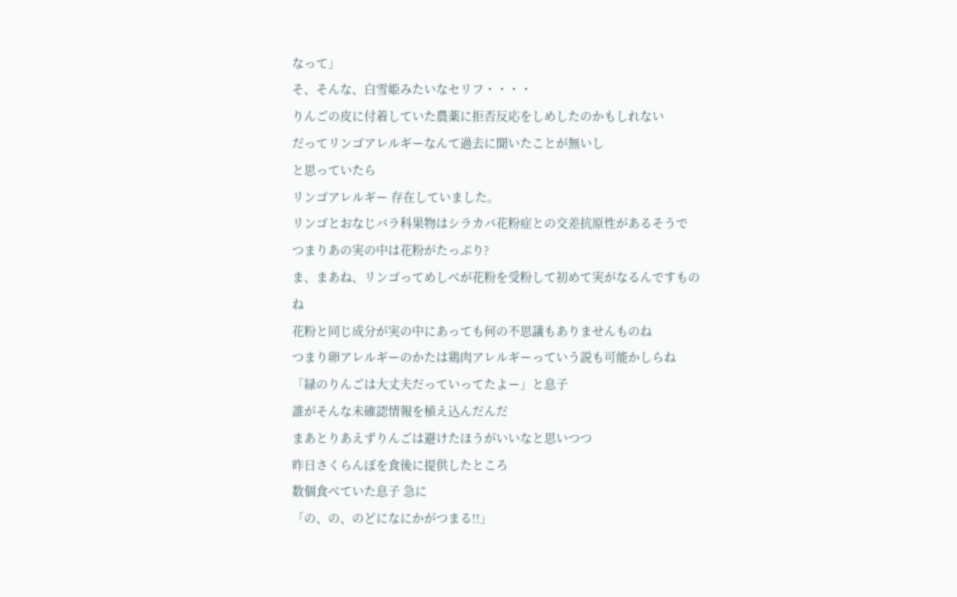なって」
そ、そんな、白雪姫みたいなセリフ・・・・
りんごの皮に付着していた農薬に拒否反応をしめしたのかもしれない
だってリンゴアレルギーなんて過去に聞いたことが無いし
と思っていたら
リンゴアレルギー 存在していました。
リンゴとおなじバラ科果物はシラカバ花粉症との交差抗原性があるそうで
つまりあの実の中は花粉がたっぷり?
ま、まあね、リンゴってめしべが花粉を受粉して初めて実がなるんですものね
花粉と同じ成分が実の中にあっても何の不思議もありませんものね
つまり卵アレルギーのかたは鶏肉アレルギーっていう説も可能かしらね
「緑のりんごは大丈夫だっていってたよー」と息子
誰がそんな未確認情報を植え込んだんだ
まあとりあえずりんごは避けたほうがいいなと思いつつ
昨日さくらんぼを食後に提供したところ
数個食べていた息子 急に
「の、の、のどになにかがつまる!!」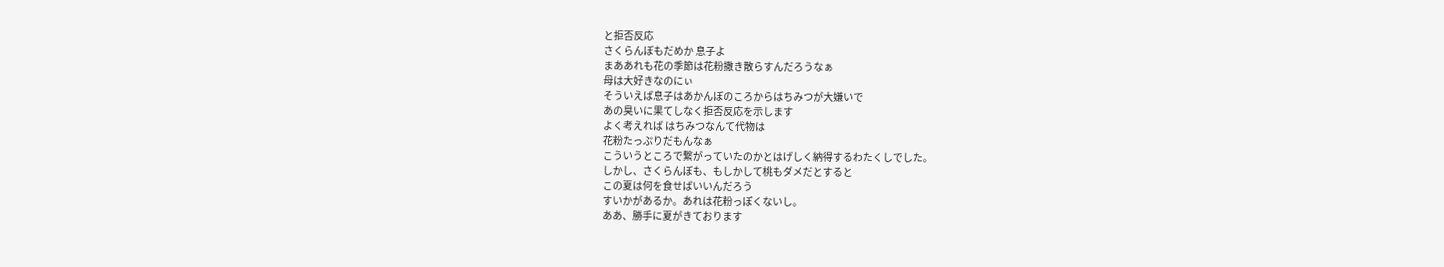と拒否反応
さくらんぼもだめか 息子よ
まああれも花の季節は花粉撒き散らすんだろうなぁ
母は大好きなのにぃ
そういえば息子はあかんぼのころからはちみつが大嫌いで
あの臭いに果てしなく拒否反応を示します
よく考えれば はちみつなんて代物は
花粉たっぷりだもんなぁ
こういうところで繋がっていたのかとはげしく納得するわたくしでした。
しかし、さくらんぼも、もしかして桃もダメだとすると
この夏は何を食せばいいんだろう
すいかがあるか。あれは花粉っぽくないし。
ああ、勝手に夏がきております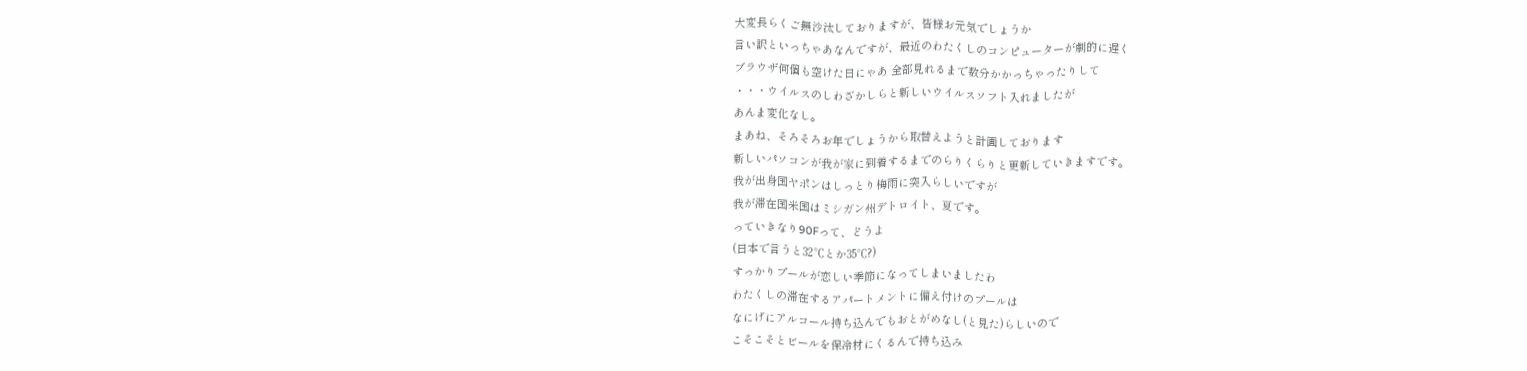大変長らくご無沙汰しておりますが、皆様お元気でしょうか
言い訳といっちゃあなんですが、最近のわたくしのコンピューターが劇的に遅く
ブラウザ何個も空けた日にゃあ 全部見れるまで数分かかっちゃったりして
・・・ウイルスのしわざかしらと新しいウイルスソフト入れましたが
あんま変化なし。
まあね、そろそろお年でしょうから取替えようと計画しております
新しいパソコンが我が家に到着するまでのらりくらりと更新していきますです。
我が出身国ヤポンはしっとり梅雨に突入らしいですが
我が滞在国米国はミシガン州デトロイト、夏です。
っていきなり90Fって、どうよ
(日本で言うと32℃とか35℃?)
すっかりプールが恋しい季節になってしまいましたわ
わたくしの滞在するアパートメントに備え付けのプールは
なにげにアルコール持ち込んでもおとがめなし(と見た)らしいので
こそこそとビールを保冷材にくるんで持ち込み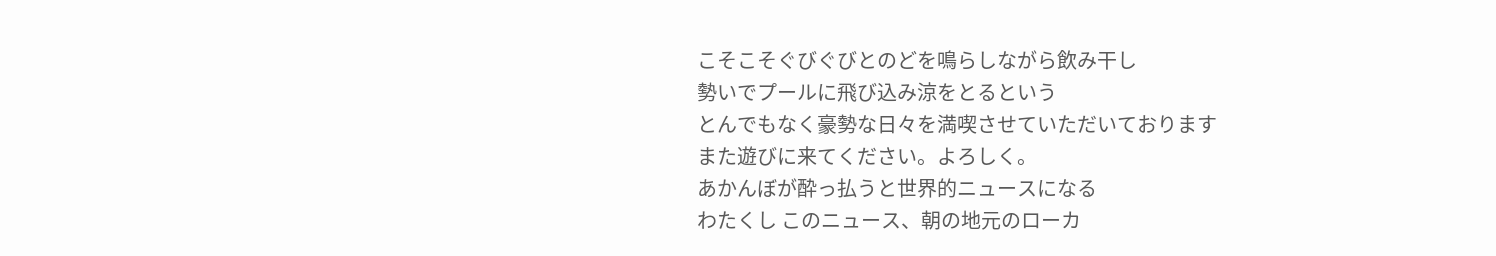こそこそぐびぐびとのどを鳴らしながら飲み干し
勢いでプールに飛び込み涼をとるという
とんでもなく豪勢な日々を満喫させていただいております
また遊びに来てください。よろしく。
あかんぼが酔っ払うと世界的ニュースになる
わたくし このニュース、朝の地元のローカ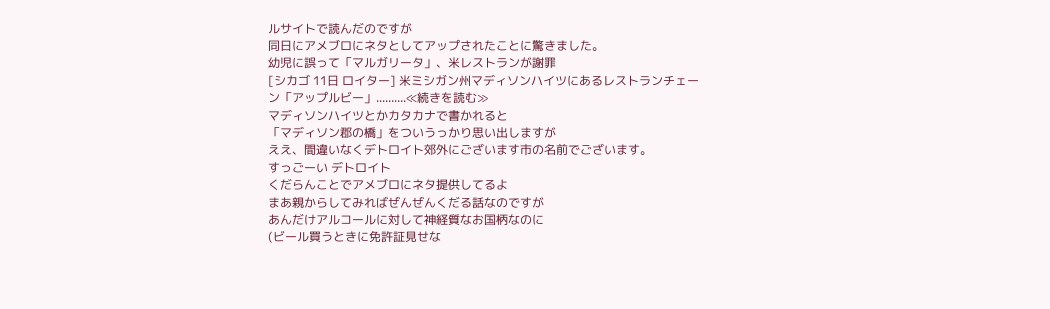ルサイトで読んだのですが
同日にアメブロにネタとしてアップされたことに驚きました。
幼児に誤って「マルガリータ」、米レストランが謝罪
[シカゴ 11日 ロイター] 米ミシガン州マディソンハイツにあるレストランチェーン「アップルビー」..........≪続きを読む≫
マディソンハイツとかカタカナで書かれると
「マディソン郡の橋」をついうっかり思い出しますが
ええ、間違いなくデトロイト郊外にございます市の名前でございます。
すっごーい デトロイト
くだらんことでアメブロにネタ提供してるよ
まあ親からしてみればぜんぜんくだる話なのですが
あんだけアルコールに対して神経質なお国柄なのに
(ビール買うときに免許証見せな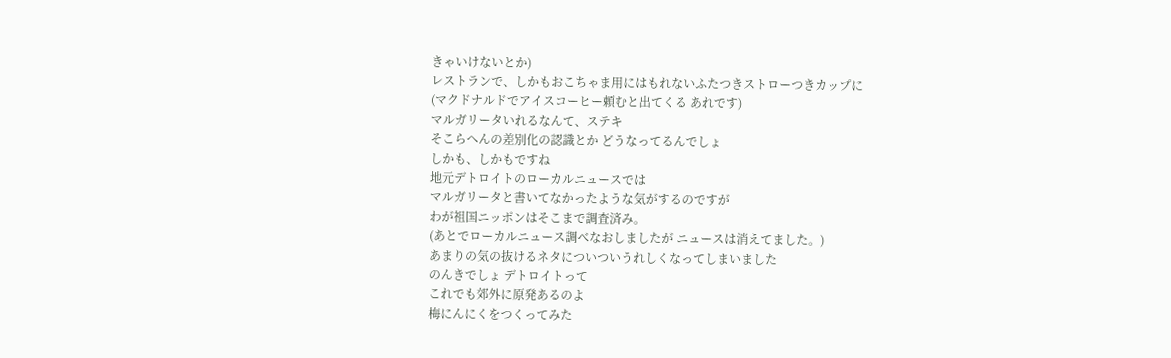きゃいけないとか)
レストランで、しかもおこちゃま用にはもれないふたつきストローつきカップに
(マクドナルドでアイスコーヒー頼むと出てくる あれです)
マルガリータいれるなんて、ステキ
そこらへんの差別化の認識とか どうなってるんでしょ
しかも、しかもですね
地元デトロイトのローカルニュースでは
マルガリータと書いてなかったような気がするのですが
わが祖国ニッポンはそこまで調査済み。
(あとでローカルニュース調べなおしましたが ニュースは消えてました。)
あまりの気の抜けるネタについついうれしくなってしまいました
のんきでしょ デトロイトって
これでも郊外に原発あるのよ
梅にんにくをつくってみた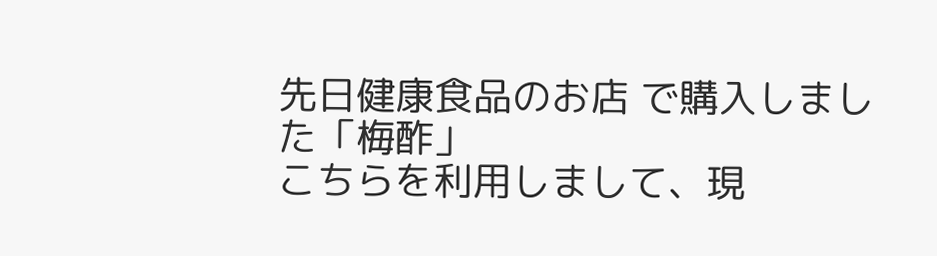先日健康食品のお店 で購入しました「梅酢」
こちらを利用しまして、現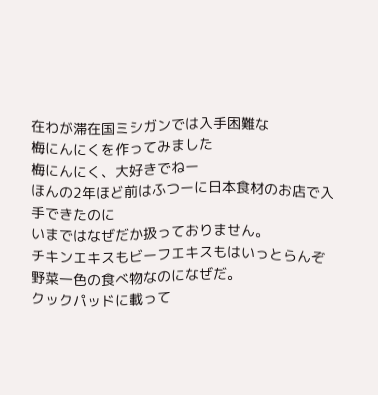在わが滞在国ミシガンでは入手困難な
梅にんにくを作ってみました
梅にんにく、大好きでねー
ほんの2年ほど前はふつーに日本食材のお店で入手できたのに
いまではなぜだか扱っておりません。
チキンエキスもビーフエキスもはいっとらんぞ
野菜一色の食べ物なのになぜだ。
クックパッドに載って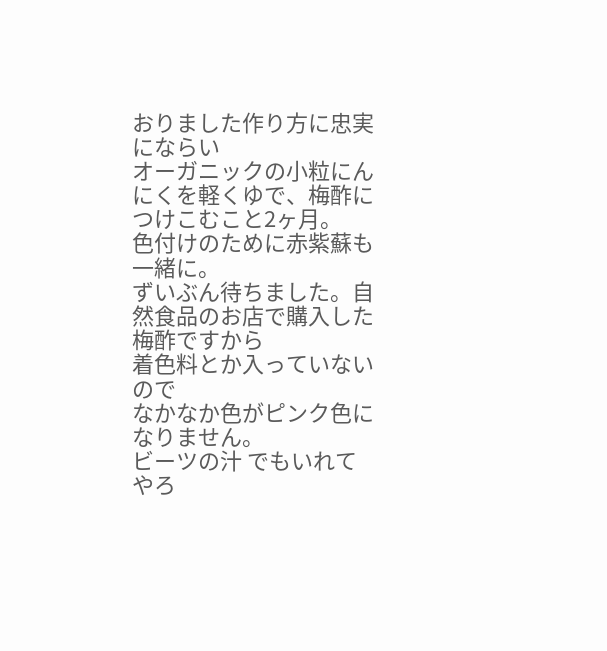おりました作り方に忠実にならい
オーガニックの小粒にんにくを軽くゆで、梅酢につけこむこと2ヶ月。
色付けのために赤紫蘇も一緒に。
ずいぶん待ちました。自然食品のお店で購入した梅酢ですから
着色料とか入っていないので
なかなか色がピンク色になりません。
ビーツの汁 でもいれてやろ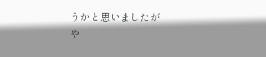うかと思いましたが
や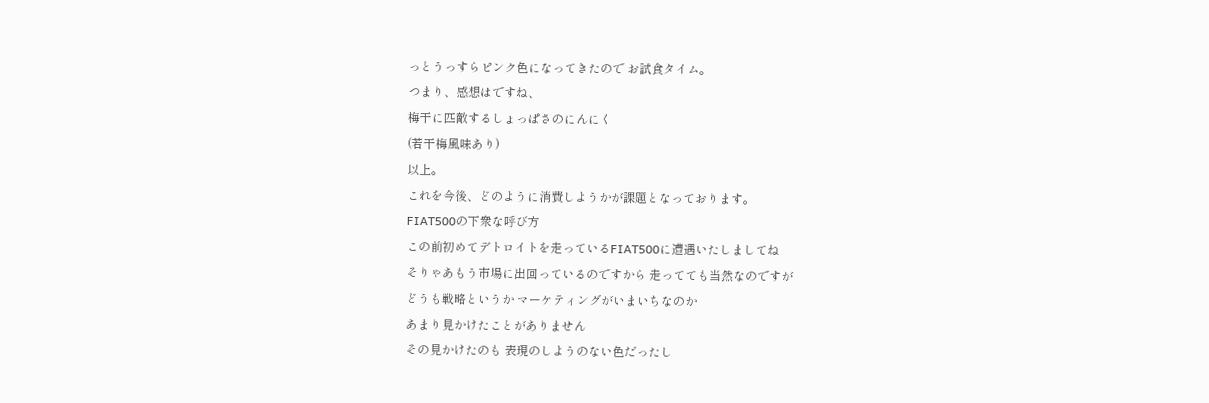っとうっすらピンク色になってきたので お試食タイム。
つまり、感想はですね、
梅干に匹敵するしょっぱさのにんにく
(若干梅風味あり)
以上。
これを今後、どのように消費しようかが課題となっております。
FIAT500の下衆な呼び方
この前初めてデトロイトを走っているFIAT500に遭遇いたしましてね
そりゃあもう市場に出回っているのですから 走ってても当然なのですが
どうも戦略というか マーケティングがいまいちなのか
あまり見かけたことがありません
その見かけたのも 表現のしようのない色だったし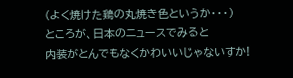(よく焼けた鶏の丸焼き色というか・・・)
ところが、日本のニュースでみると
内装がとんでもなくかわいいじゃないすか!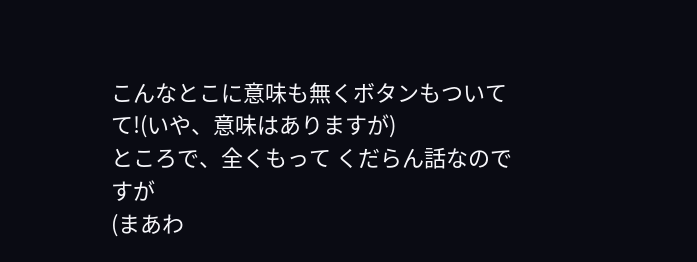こんなとこに意味も無くボタンもついてて!(いや、意味はありますが)
ところで、全くもって くだらん話なのですが
(まあわ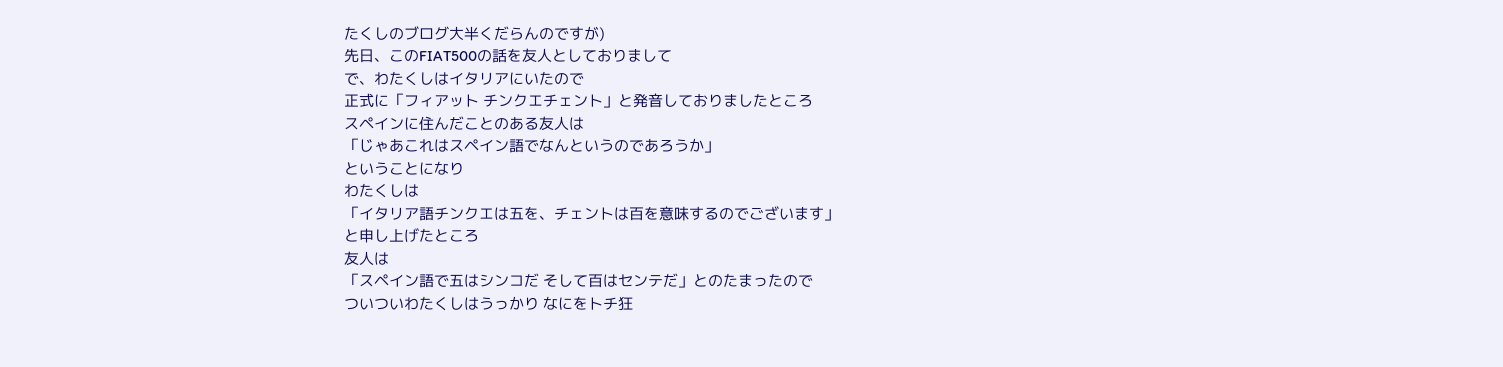たくしのブログ大半くだらんのですが)
先日、このFIAT500の話を友人としておりまして
で、わたくしはイタリアにいたので
正式に「フィアット チンクエチェント」と発音しておりましたところ
スペインに住んだことのある友人は
「じゃあこれはスペイン語でなんというのであろうか」
ということになり
わたくしは
「イタリア語チンクエは五を、チェントは百を意味するのでございます」
と申し上げたところ
友人は
「スペイン語で五はシンコだ そして百はセンテだ」とのたまったので
ついついわたくしはうっかり なにをトチ狂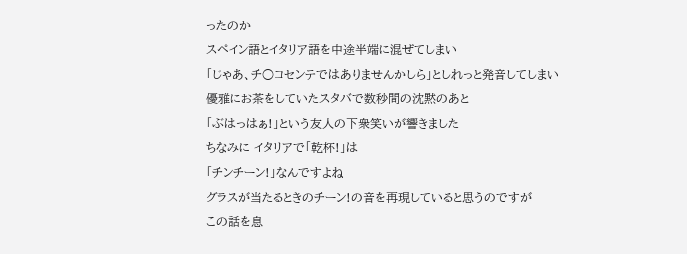ったのか
スペイン語とイタリア語を中途半端に混ぜてしまい
「じゃあ、チ○コセンテではありませんかしら」としれっと発音してしまい
優雅にお茶をしていたスタバで数秒間の沈黙のあと
「ぶはっはぁ!」という友人の下衆笑いが響きました
ちなみに イタリアで「乾杯!」は
「チンチーン!」なんですよね
グラスが当たるときのチーン!の音を再現していると思うのですが
この話を息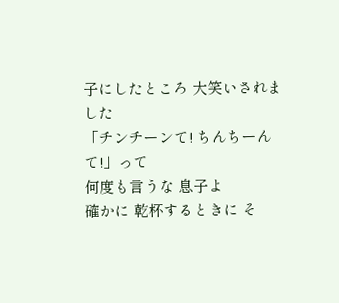子にしたところ 大笑いされました
「チンチーンて! ちんちーんて!」って
何度も言うな 息子よ
確かに 乾杯するときに そ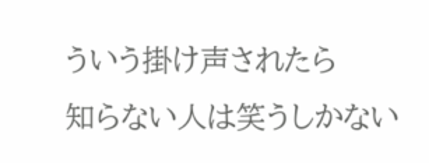ういう掛け声されたら
知らない人は笑うしかない